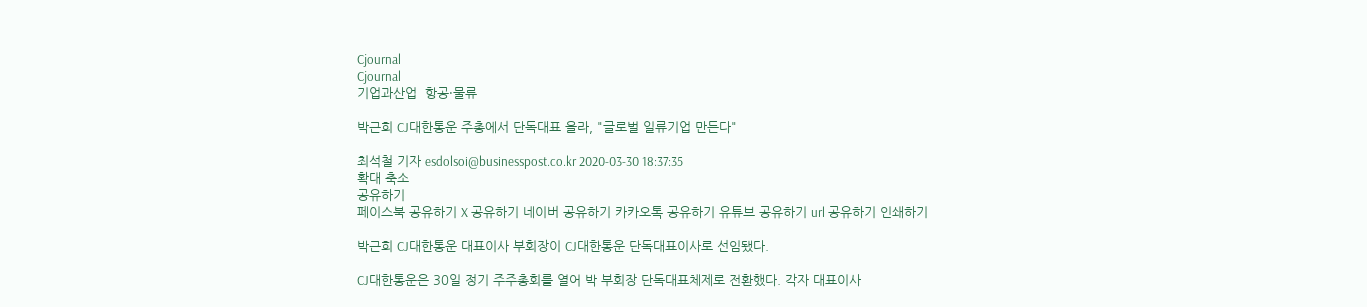Cjournal
Cjournal
기업과산업  항공·물류

박근희 CJ대한통운 주총에서 단독대표 올라, "글로벌 일류기업 만든다"

최석철 기자 esdolsoi@businesspost.co.kr 2020-03-30 18:37:35
확대 축소
공유하기
페이스북 공유하기 X 공유하기 네이버 공유하기 카카오톡 공유하기 유튜브 공유하기 url 공유하기 인쇄하기

박근희 CJ대한통운 대표이사 부회장이 CJ대한통운 단독대표이사로 선임됐다.

CJ대한통운은 30일 정기 주주총회를 열어 박 부회장 단독대표체제로 전환했다. 각자 대표이사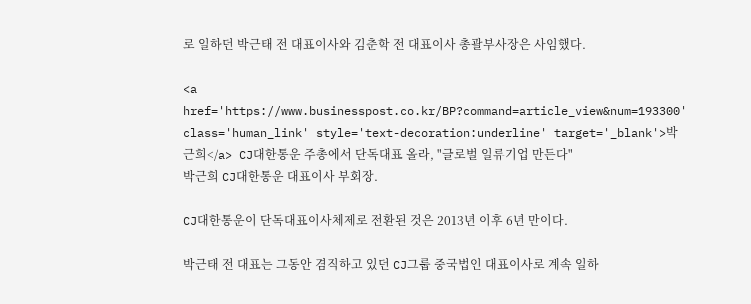로 일하던 박근태 전 대표이사와 김춘학 전 대표이사 총괄부사장은 사임했다.

<a href='https://www.businesspost.co.kr/BP?command=article_view&num=193300' class='human_link' style='text-decoration:underline' target='_blank'>박근희</a> CJ대한통운 주총에서 단독대표 올라, "글로벌 일류기업 만든다"
박근희 CJ대한통운 대표이사 부회장.

CJ대한통운이 단독대표이사체제로 전환된 것은 2013년 이후 6년 만이다.

박근태 전 대표는 그동안 겸직하고 있던 CJ그룹 중국법인 대표이사로 계속 일하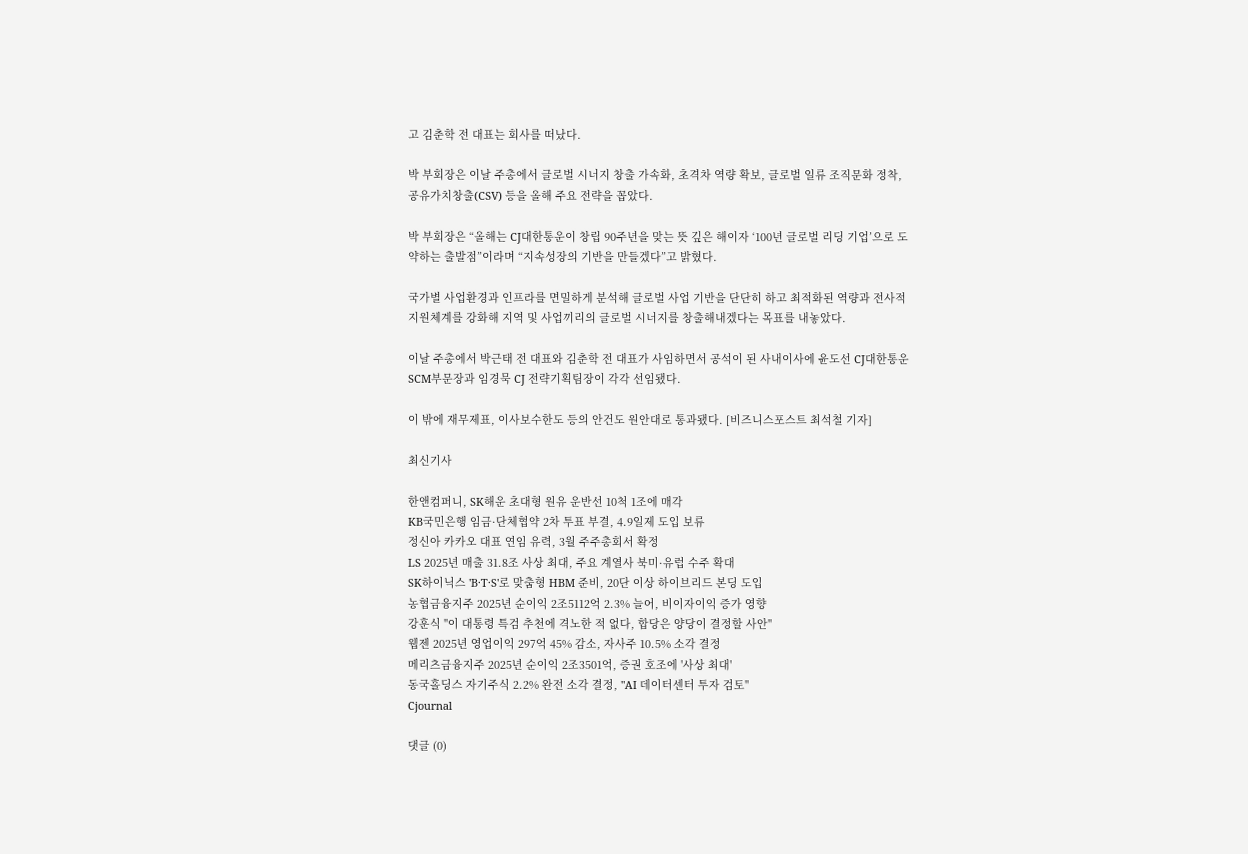고 김춘학 전 대표는 회사를 떠났다.

박 부회장은 이날 주총에서 글로벌 시너지 창출 가속화, 초격차 역량 확보, 글로벌 일류 조직문화 정착, 공유가치창출(CSV) 등을 올해 주요 전략을 꼽았다.

박 부회장은 “올해는 CJ대한통운이 창립 90주년을 맞는 뜻 깊은 해이자 ‘100년 글로벌 리딩 기업’으로 도약하는 출발점”이라며 “지속성장의 기반을 만들겠다”고 밝혔다.

국가별 사업환경과 인프라를 면밀하게 분석해 글로벌 사업 기반을 단단히 하고 최적화된 역량과 전사적 지원체계를 강화해 지역 및 사업끼리의 글로벌 시너지를 창출해내겠다는 목표를 내놓았다.

이날 주총에서 박근태 전 대표와 김춘학 전 대표가 사임하면서 공석이 된 사내이사에 윤도선 CJ대한통운 SCM부문장과 임경묵 CJ 전략기획팀장이 각각 선임됐다.

이 밖에 재무제표, 이사보수한도 등의 안건도 원안대로 통과됐다. [비즈니스포스트 최석철 기자]

최신기사

한앤컴퍼니, SK해운 초대형 원유 운반선 10척 1조에 매각
KB국민은행 임금·단체협약 2차 투표 부결, 4.9일제 도입 보류
정신아 카카오 대표 연임 유력, 3월 주주총회서 확정
LS 2025년 매출 31.8조 사상 최대, 주요 계열사 북미·유럽 수주 확대
SK하이닉스 'B·T·S'로 맞춤형 HBM 준비, 20단 이상 하이브리드 본딩 도입
농협금융지주 2025년 순이익 2조5112억 2.3% 늘어, 비이자이익 증가 영향
강훈식 "이 대통령 특검 추천에 격노한 적 없다, 합당은 양당이 결정할 사안"
웹젠 2025년 영업이익 297억 45% 감소, 자사주 10.5% 소각 결정
메리츠금융지주 2025년 순이익 2조3501억, 증권 호조에 '사상 최대'
동국홀딩스 자기주식 2.2% 완전 소각 결정, "AI 데이터센터 투자 검토"
Cjournal

댓글 (0)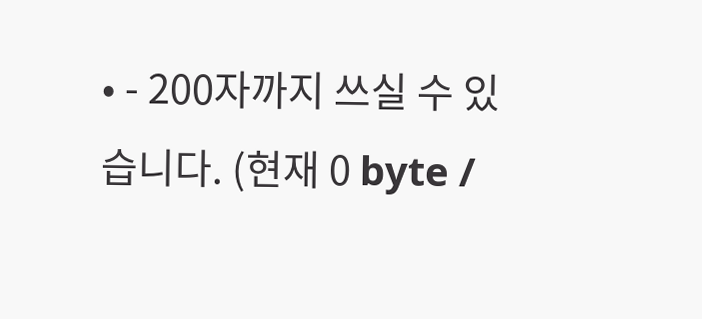• - 200자까지 쓰실 수 있습니다. (현재 0 byte /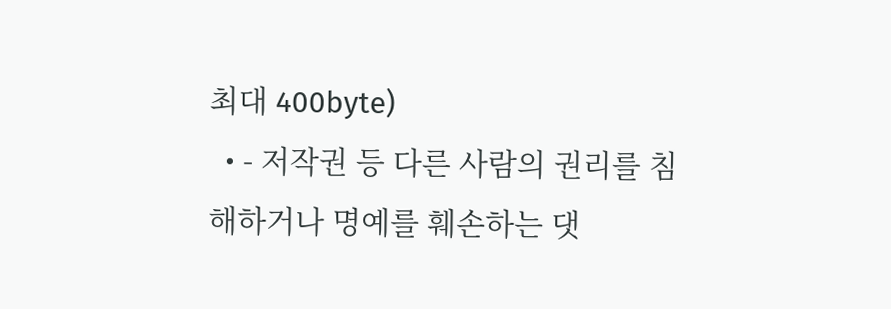최대 400byte)
  • - 저작권 등 다른 사람의 권리를 침해하거나 명예를 훼손하는 댓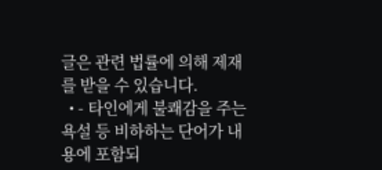글은 관련 법률에 의해 제재를 받을 수 있습니다.
  • - 타인에게 불쾌감을 주는 욕설 등 비하하는 단어가 내용에 포함되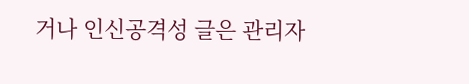거나 인신공격성 글은 관리자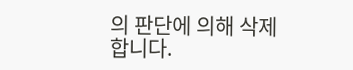의 판단에 의해 삭제 합니다.